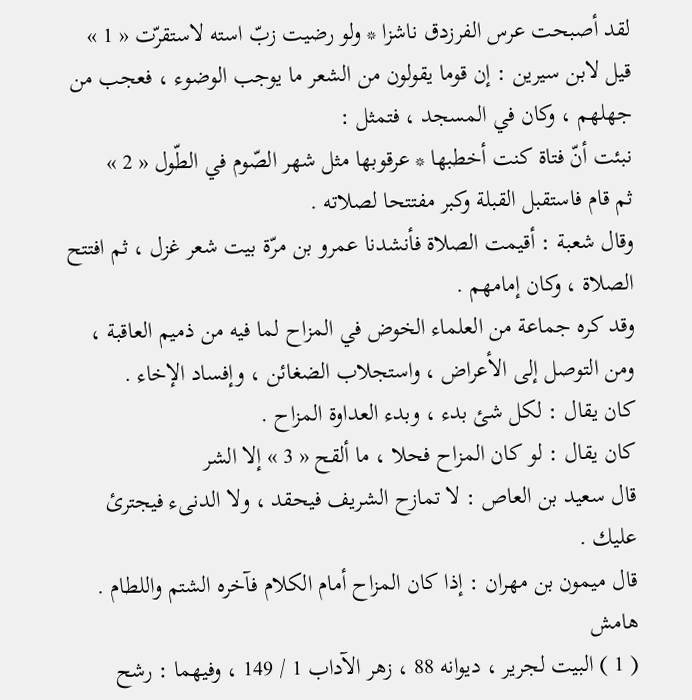لقد أصبحت عرس الفرزدق ناشزا * ولو رضيت زبّ استه لاستقرّت « 1 »
قيل لابن سيرين : إن قوما يقولون من الشعر ما يوجب الوضوء ، فعجب من جهلهم ، وكان في المسجد ، فتمثل :
نبئت أنّ فتاة كنت أخطبها * عرقوبها مثل شهر الصّوم في الطّول « 2 »
ثم قام فاستقبل القبلة وكبر مفتتحا لصلاته .
وقال شعبة : أقيمت الصلاة فأنشدنا عمرو بن مرّة بيت شعر غزل ، ثم افتتح الصلاة ، وكان إمامهم .
وقد كره جماعة من العلماء الخوض في المزاح لما فيه من ذميم العاقبة ، ومن التوصل إلى الأعراض ، واستجلاب الضغائن ، وإفساد الإخاء .
كان يقال : لكل شئ بدء ، وبدء العداوة المزاح .
كان يقال : لو كان المزاح فحلا ، ما ألقح « 3 » إلا الشر
قال سعيد بن العاص : لا تمازح الشريف فيحقد ، ولا الدنىء فيجترئ عليك .
قال ميمون بن مهران : إذا كان المزاح أمام الكلام فآخره الشتم واللطام .
هامش
( 1 ) البيت لجرير ، ديوانه 88 ، زهر الآداب 1 / 149 ، وفيهما : رشح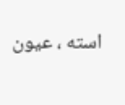استه ، عيون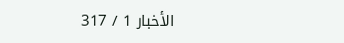الأخبار 1 / 317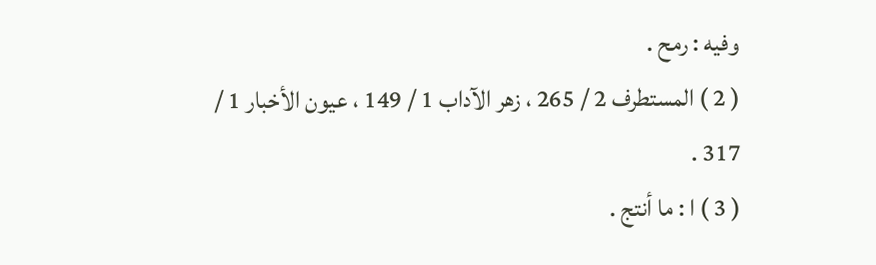وفيه : رمح .
( 2 ) المستطرف 2 / 265 ، زهر الآداب 1 / 149 ، عيون الأخبار 1 / 317 .
( 3 ) ا : ما أنتج .